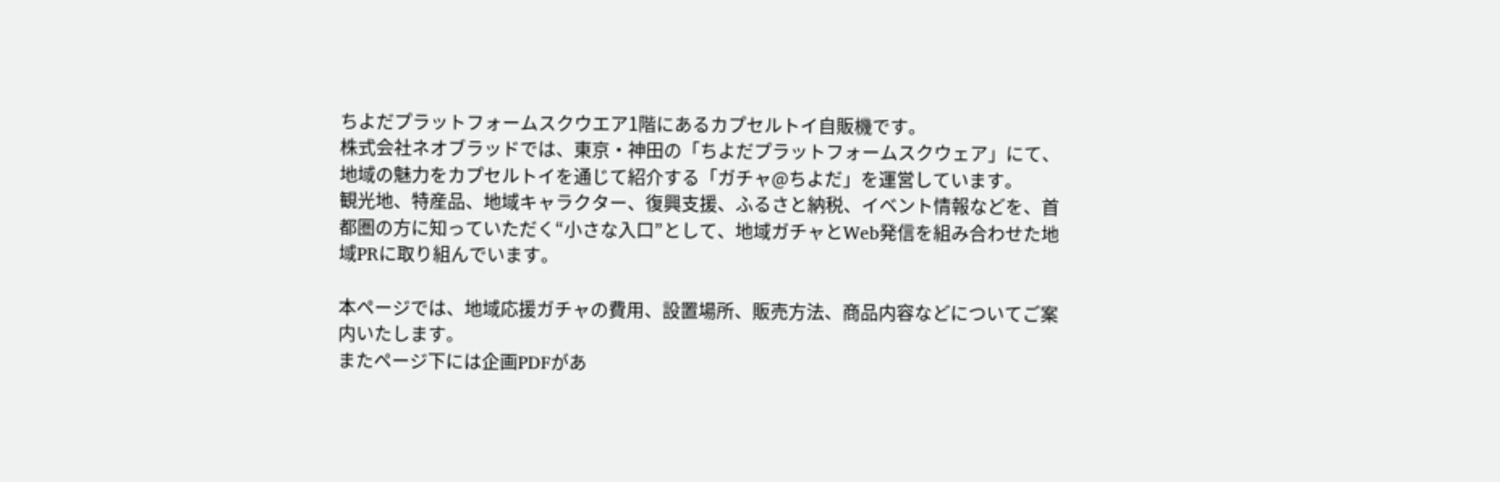ちよだプラットフォームスクウエア1階にあるカプセルトイ自販機です。
株式会社ネオブラッドでは、東京・神田の「ちよだプラットフォームスクウェア」にて、地域の魅力をカプセルトイを通じて紹介する「ガチャ@ちよだ」を運営しています。
観光地、特産品、地域キャラクター、復興支援、ふるさと納税、イベント情報などを、首都圏の方に知っていただく“小さな入口”として、地域ガチャとWeb発信を組み合わせた地域PRに取り組んでいます。

本ページでは、地域応援ガチャの費用、設置場所、販売方法、商品内容などについてご案内いたします。
またページ下には企画PDFがあ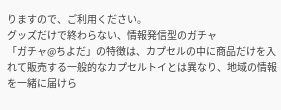りますので、ご利用ください。
グッズだけで終わらない、情報発信型のガチャ
「ガチャ@ちよだ」の特徴は、カプセルの中に商品だけを入れて販売する一般的なカプセルトイとは異なり、地域の情報を一緒に届けら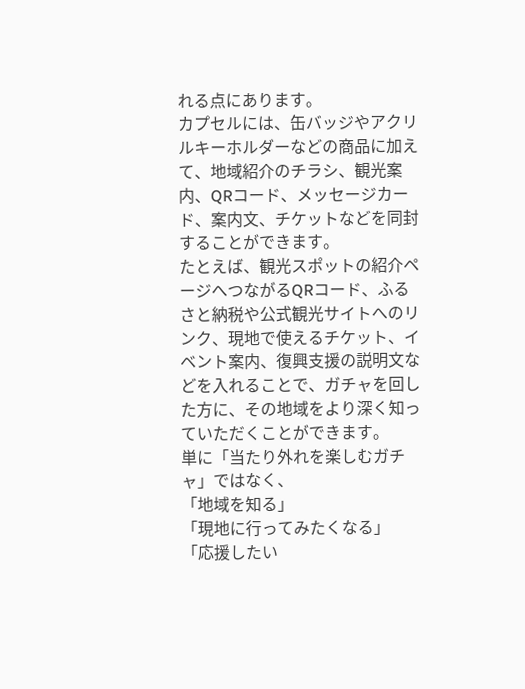れる点にあります。
カプセルには、缶バッジやアクリルキーホルダーなどの商品に加えて、地域紹介のチラシ、観光案内、QRコード、メッセージカード、案内文、チケットなどを同封することができます。
たとえば、観光スポットの紹介ページへつながるQRコード、ふるさと納税や公式観光サイトへのリンク、現地で使えるチケット、イベント案内、復興支援の説明文などを入れることで、ガチャを回した方に、その地域をより深く知っていただくことができます。
単に「当たり外れを楽しむガチャ」ではなく、
「地域を知る」
「現地に行ってみたくなる」
「応援したい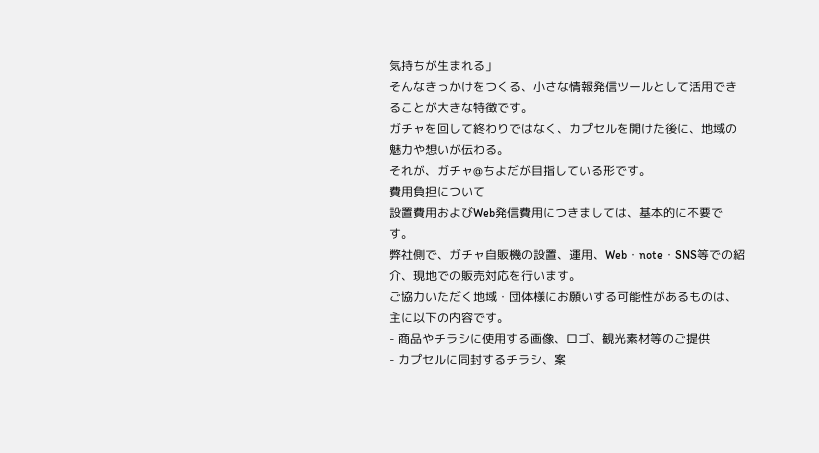気持ちが生まれる」
そんなきっかけをつくる、小さな情報発信ツールとして活用できることが大きな特徴です。
ガチャを回して終わりではなく、カプセルを開けた後に、地域の魅力や想いが伝わる。
それが、ガチャ@ちよだが目指している形です。
費用負担について
設置費用およびWeb発信費用につきましては、基本的に不要です。
弊社側で、ガチャ自販機の設置、運用、Web・note・SNS等での紹介、現地での販売対応を行います。
ご協力いただく地域・団体様にお願いする可能性があるものは、主に以下の内容です。
- 商品やチラシに使用する画像、ロゴ、観光素材等のご提供
- カプセルに同封するチラシ、案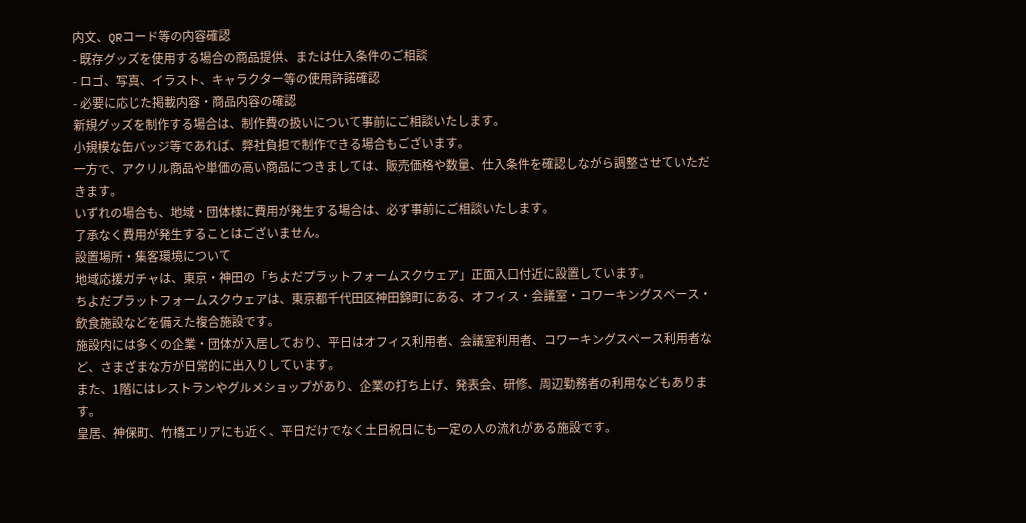内文、QRコード等の内容確認
- 既存グッズを使用する場合の商品提供、または仕入条件のご相談
- ロゴ、写真、イラスト、キャラクター等の使用許諾確認
- 必要に応じた掲載内容・商品内容の確認
新規グッズを制作する場合は、制作費の扱いについて事前にご相談いたします。
小規模な缶バッジ等であれば、弊社負担で制作できる場合もございます。
一方で、アクリル商品や単価の高い商品につきましては、販売価格や数量、仕入条件を確認しながら調整させていただきます。
いずれの場合も、地域・団体様に費用が発生する場合は、必ず事前にご相談いたします。
了承なく費用が発生することはございません。
設置場所・集客環境について
地域応援ガチャは、東京・神田の「ちよだプラットフォームスクウェア」正面入口付近に設置しています。
ちよだプラットフォームスクウェアは、東京都千代田区神田錦町にある、オフィス・会議室・コワーキングスペース・飲食施設などを備えた複合施設です。
施設内には多くの企業・団体が入居しており、平日はオフィス利用者、会議室利用者、コワーキングスペース利用者など、さまざまな方が日常的に出入りしています。
また、1階にはレストランやグルメショップがあり、企業の打ち上げ、発表会、研修、周辺勤務者の利用などもあります。
皇居、神保町、竹橋エリアにも近く、平日だけでなく土日祝日にも一定の人の流れがある施設です。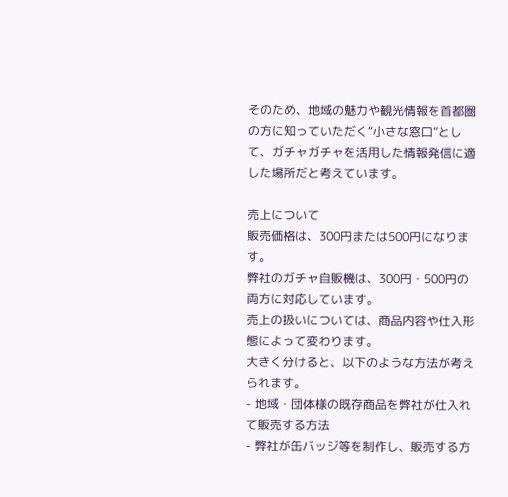そのため、地域の魅力や観光情報を首都圏の方に知っていただく“小さな窓口”として、ガチャガチャを活用した情報発信に適した場所だと考えています。

売上について
販売価格は、300円または500円になります。
弊社のガチャ自販機は、300円・500円の両方に対応しています。
売上の扱いについては、商品内容や仕入形態によって変わります。
大きく分けると、以下のような方法が考えられます。
- 地域・団体様の既存商品を弊社が仕入れて販売する方法
- 弊社が缶バッジ等を制作し、販売する方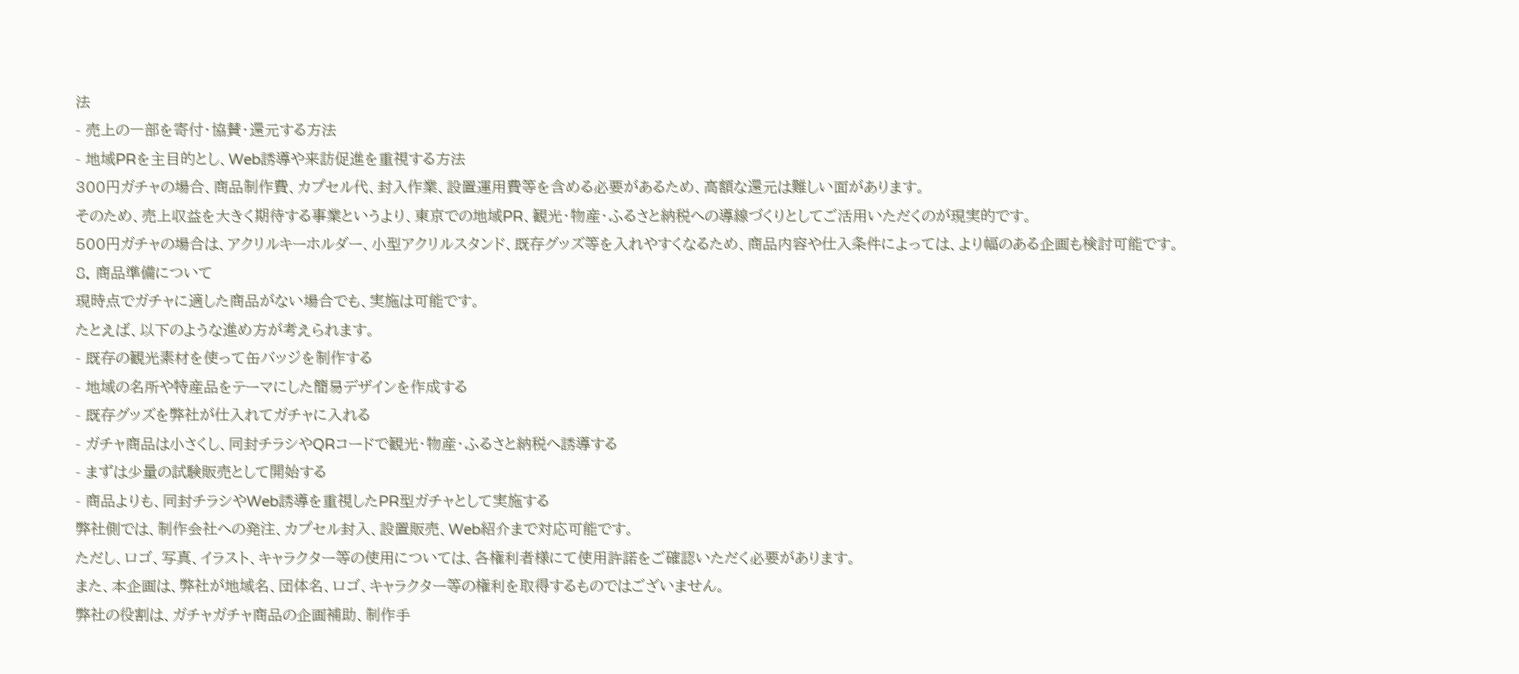法
- 売上の一部を寄付・協賛・還元する方法
- 地域PRを主目的とし、Web誘導や来訪促進を重視する方法
300円ガチャの場合、商品制作費、カプセル代、封入作業、設置運用費等を含める必要があるため、高額な還元は難しい面があります。
そのため、売上収益を大きく期待する事業というより、東京での地域PR、観光・物産・ふるさと納税への導線づくりとしてご活用いただくのが現実的です。
500円ガチャの場合は、アクリルキーホルダー、小型アクリルスタンド、既存グッズ等を入れやすくなるため、商品内容や仕入条件によっては、より幅のある企画も検討可能です。
8. 商品準備について
現時点でガチャに適した商品がない場合でも、実施は可能です。
たとえば、以下のような進め方が考えられます。
- 既存の観光素材を使って缶バッジを制作する
- 地域の名所や特産品をテーマにした簡易デザインを作成する
- 既存グッズを弊社が仕入れてガチャに入れる
- ガチャ商品は小さくし、同封チラシやQRコードで観光・物産・ふるさと納税へ誘導する
- まずは少量の試験販売として開始する
- 商品よりも、同封チラシやWeb誘導を重視したPR型ガチャとして実施する
弊社側では、制作会社への発注、カプセル封入、設置販売、Web紹介まで対応可能です。
ただし、ロゴ、写真、イラスト、キャラクター等の使用については、各権利者様にて使用許諾をご確認いただく必要があります。
また、本企画は、弊社が地域名、団体名、ロゴ、キャラクター等の権利を取得するものではございません。
弊社の役割は、ガチャガチャ商品の企画補助、制作手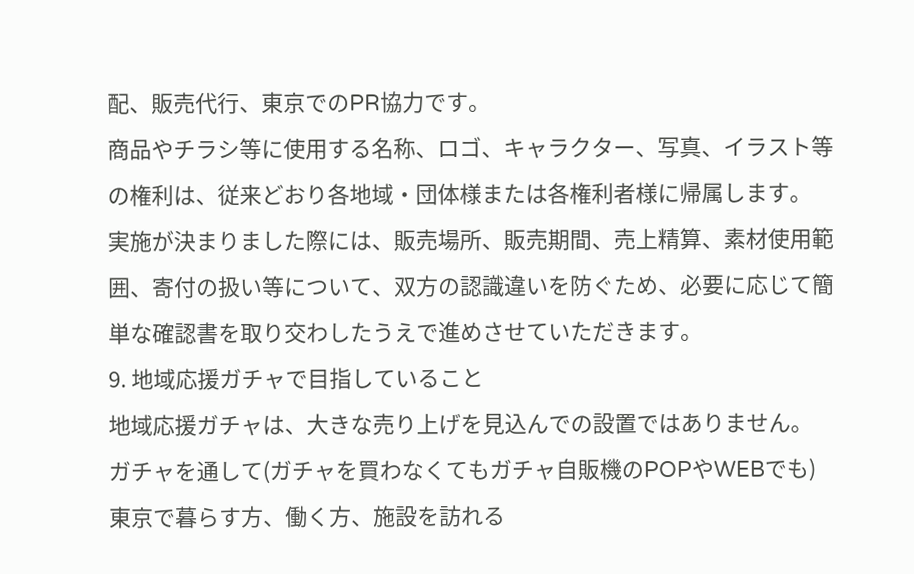配、販売代行、東京でのPR協力です。
商品やチラシ等に使用する名称、ロゴ、キャラクター、写真、イラスト等の権利は、従来どおり各地域・団体様または各権利者様に帰属します。
実施が決まりました際には、販売場所、販売期間、売上精算、素材使用範囲、寄付の扱い等について、双方の認識違いを防ぐため、必要に応じて簡単な確認書を取り交わしたうえで進めさせていただきます。
9. 地域応援ガチャで目指していること
地域応援ガチャは、大きな売り上げを見込んでの設置ではありません。
ガチャを通して(ガチャを買わなくてもガチャ自販機のPOPやWEBでも)
東京で暮らす方、働く方、施設を訪れる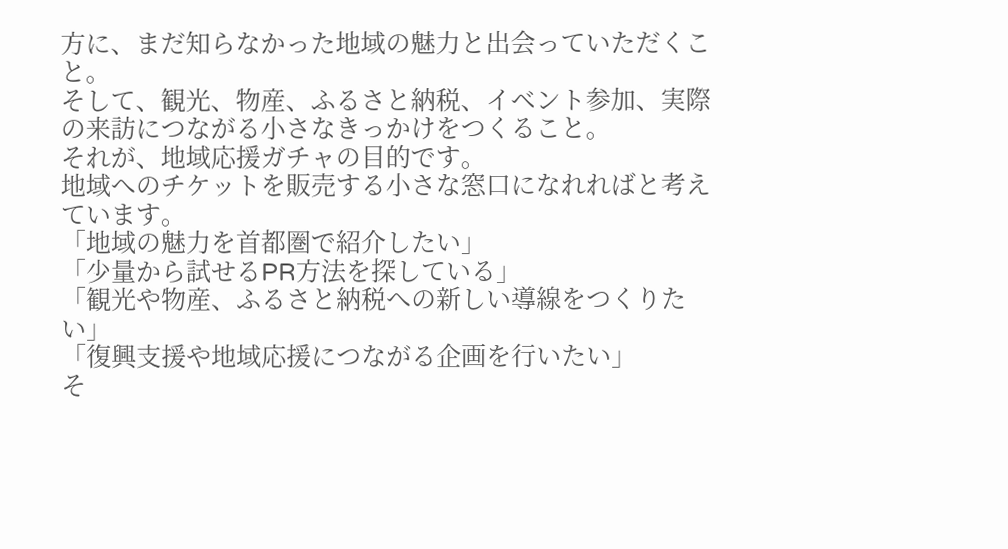方に、まだ知らなかった地域の魅力と出会っていただくこと。
そして、観光、物産、ふるさと納税、イベント参加、実際の来訪につながる小さなきっかけをつくること。
それが、地域応援ガチャの目的です。
地域へのチケットを販売する小さな窓口になれればと考えています。
「地域の魅力を首都圏で紹介したい」
「少量から試せるPR方法を探している」
「観光や物産、ふるさと納税への新しい導線をつくりたい」
「復興支援や地域応援につながる企画を行いたい」
そ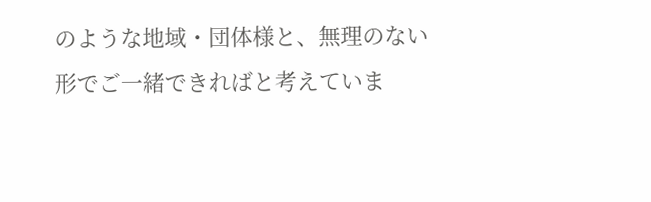のような地域・団体様と、無理のない形でご一緒できればと考えていま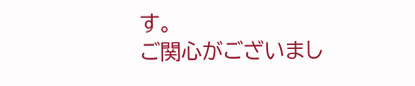す。
ご関心がございまし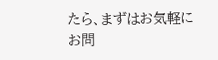たら、まずはお気軽にお問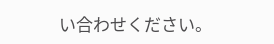い合わせください。